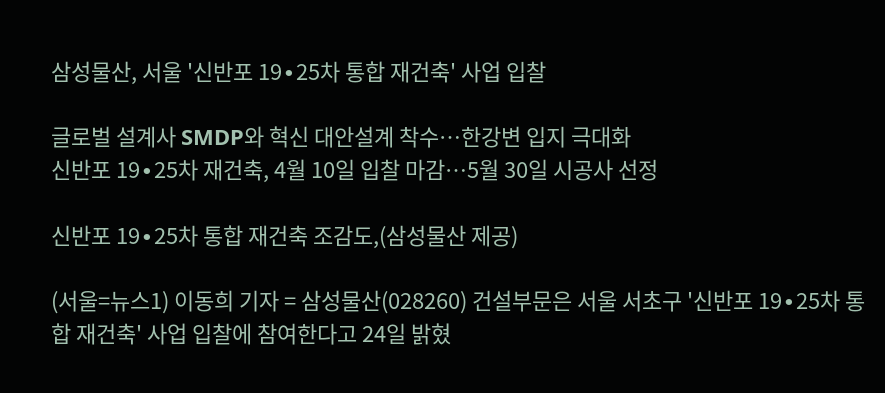삼성물산, 서울 '신반포 19∙25차 통합 재건축' 사업 입찰

글로벌 설계사 SMDP와 혁신 대안설계 착수…한강변 입지 극대화
신반포 19∙25차 재건축, 4월 10일 입찰 마감…5월 30일 시공사 선정

신반포 19∙25차 통합 재건축 조감도,(삼성물산 제공)

(서울=뉴스1) 이동희 기자 = 삼성물산(028260) 건설부문은 서울 서초구 '신반포 19∙25차 통합 재건축' 사업 입찰에 참여한다고 24일 밝혔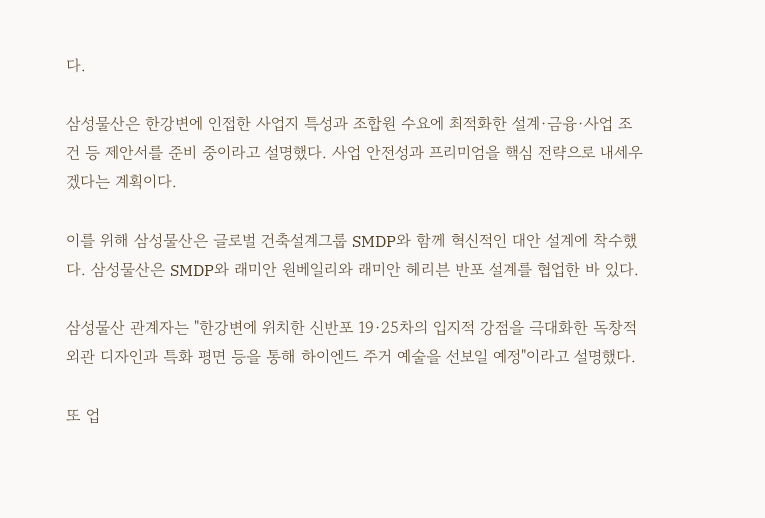다.

삼성물산은 한강변에 인접한 사업지 특성과 조합원 수요에 최적화한 설계∙금융∙사업 조건 등 제안서를 준비 중이라고 설명했다. 사업 안전성과 프리미엄을 핵심 전략으로 내세우겠다는 계획이다.

이를 위해 삼성물산은 글로벌 건축설계그룹 SMDP와 함께 혁신적인 대안 설계에 착수했다. 삼성물산은 SMDP와 래미안 원베일리와 래미안 헤리븐 반포 설계를 협업한 바 있다.

삼성물산 관계자는 "한강변에 위치한 신반포 19∙25차의 입지적 강점을 극대화한 독창적 외관 디자인과 특화 평면 등을 통해 하이엔드 주거 예술을 선보일 예정"이라고 설명했다.

또 업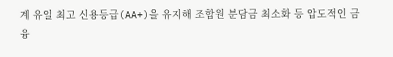계 유일 최고 신용등급(AA+)을 유지해 조합원 분담금 최소화 등 압도적인 금융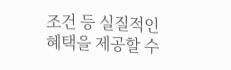조건 등 실질적인 혜택을 제공할 수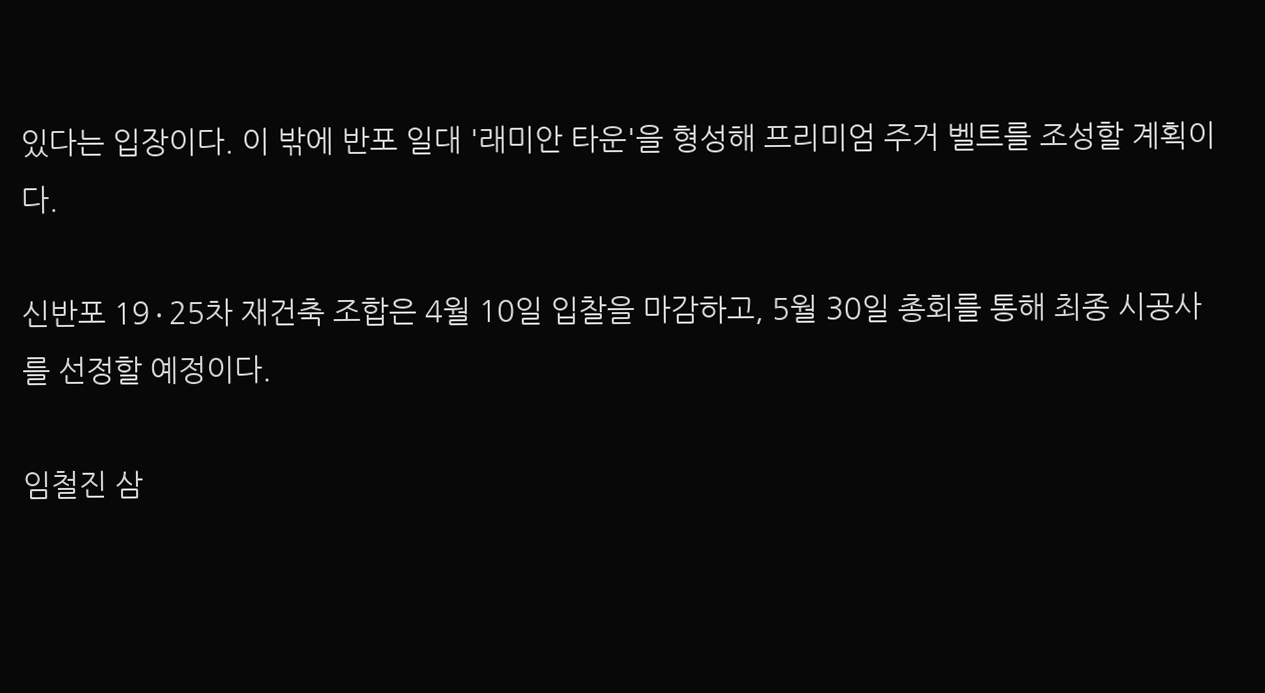있다는 입장이다. 이 밖에 반포 일대 '래미안 타운'을 형성해 프리미엄 주거 벨트를 조성할 계획이다.

신반포 19∙25차 재건축 조합은 4월 10일 입찰을 마감하고, 5월 30일 총회를 통해 최종 시공사를 선정할 예정이다.

임철진 삼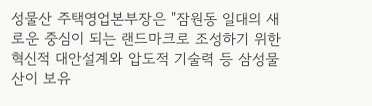성물산 주택영업본부장은 "잠원동 일대의 새로운 중심이 되는 랜드마크로 조성하기 위한 혁신적 대안설계와 압도적 기술력 등 삼성물산이 보유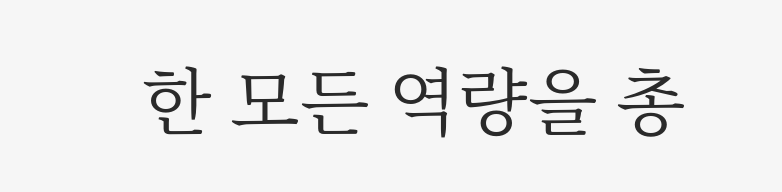한 모든 역량을 총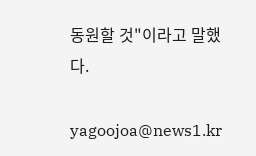동원할 것"이라고 말했다.

yagoojoa@news1.kr